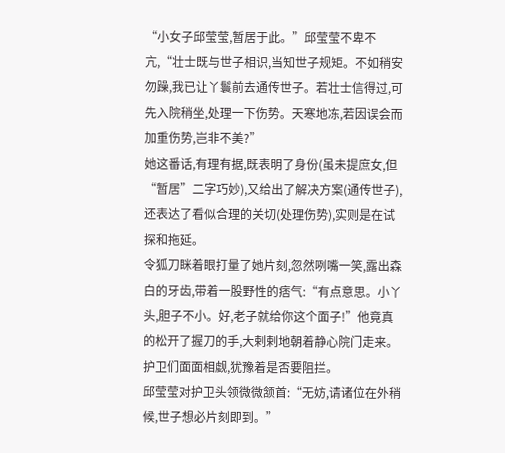“小女子邱莹莹,暂居于此。”邱莹莹不卑不亢,“壮士既与世子相识,当知世子规矩。不如稍安勿躁,我已让丫鬟前去通传世子。若壮士信得过,可先入院稍坐,处理一下伤势。天寒地冻,若因误会而加重伤势,岂非不美?”
她这番话,有理有据,既表明了身份(虽未提庶女,但“暂居”二字巧妙),又给出了解决方案(通传世子),还表达了看似合理的关切(处理伤势),实则是在试探和拖延。
令狐刀眯着眼打量了她片刻,忽然咧嘴一笑,露出森白的牙齿,带着一股野性的痞气:“有点意思。小丫头,胆子不小。好,老子就给你这个面子!”他竟真的松开了握刀的手,大剌剌地朝着静心院门走来。
护卫们面面相觑,犹豫着是否要阻拦。
邱莹莹对护卫头领微微颔首:“无妨,请诸位在外稍候,世子想必片刻即到。”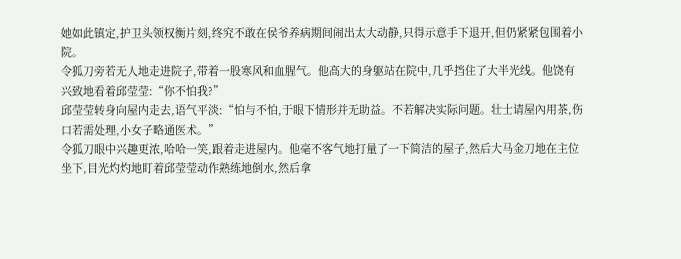她如此镇定,护卫头领权衡片刻,终究不敢在侯爷养病期间闹出太大动静,只得示意手下退开,但仍紧紧包围着小院。
令狐刀旁若无人地走进院子,带着一股寒风和血腥气。他高大的身躯站在院中,几乎挡住了大半光线。他饶有兴致地看着邱莹莹:“你不怕我?”
邱莹莹转身向屋内走去,语气平淡:“怕与不怕,于眼下情形并无助益。不若解决实际问题。壮士请屋內用茶,伤口若需处理,小女子略通医术。”
令狐刀眼中兴趣更浓,哈哈一笑,跟着走进屋内。他毫不客气地打量了一下简洁的屋子,然后大马金刀地在主位坐下,目光灼灼地盯着邱莹莹动作熟练地倒水,然后拿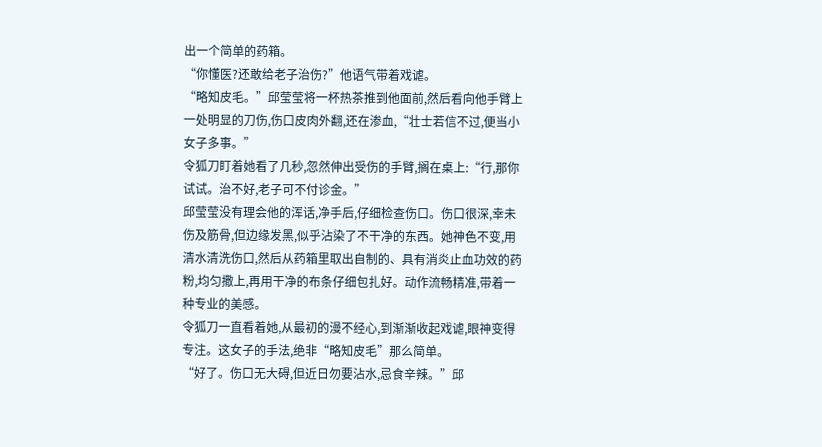出一个简单的药箱。
“你懂医?还敢给老子治伤?”他语气带着戏谑。
“略知皮毛。”邱莹莹将一杯热茶推到他面前,然后看向他手臂上一处明显的刀伤,伤口皮肉外翻,还在渗血,“壮士若信不过,便当小女子多事。”
令狐刀盯着她看了几秒,忽然伸出受伤的手臂,搁在桌上:“行,那你试试。治不好,老子可不付诊金。”
邱莹莹没有理会他的浑话,净手后,仔细检查伤口。伤口很深,幸未伤及筋骨,但边缘发黑,似乎沾染了不干净的东西。她神色不变,用清水清洗伤口,然后从药箱里取出自制的、具有消炎止血功效的药粉,均匀撒上,再用干净的布条仔细包扎好。动作流畅精准,带着一种专业的美感。
令狐刀一直看着她,从最初的漫不经心,到渐渐收起戏谑,眼神变得专注。这女子的手法,绝非“略知皮毛”那么简单。
“好了。伤口无大碍,但近日勿要沾水,忌食辛辣。”邱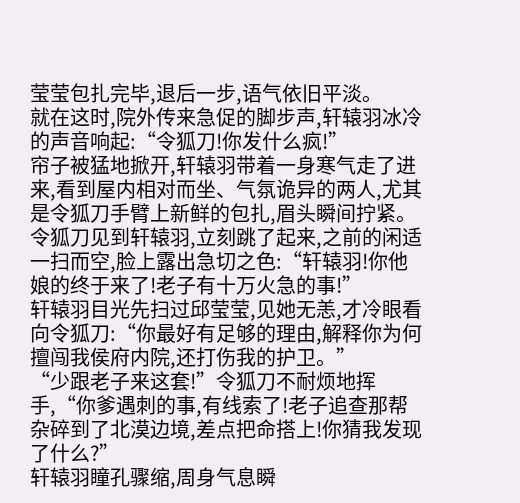莹莹包扎完毕,退后一步,语气依旧平淡。
就在这时,院外传来急促的脚步声,轩辕羽冰冷的声音响起:“令狐刀!你发什么疯!”
帘子被猛地掀开,轩辕羽带着一身寒气走了进来,看到屋内相对而坐、气氛诡异的两人,尤其是令狐刀手臂上新鲜的包扎,眉头瞬间拧紧。
令狐刀见到轩辕羽,立刻跳了起来,之前的闲适一扫而空,脸上露出急切之色:“轩辕羽!你他娘的终于来了!老子有十万火急的事!”
轩辕羽目光先扫过邱莹莹,见她无恙,才冷眼看向令狐刀:“你最好有足够的理由,解释你为何擅闯我侯府内院,还打伤我的护卫。”
“少跟老子来这套!”令狐刀不耐烦地挥手,“你爹遇刺的事,有线索了!老子追查那帮杂碎到了北漠边境,差点把命搭上!你猜我发现了什么?”
轩辕羽瞳孔骤缩,周身气息瞬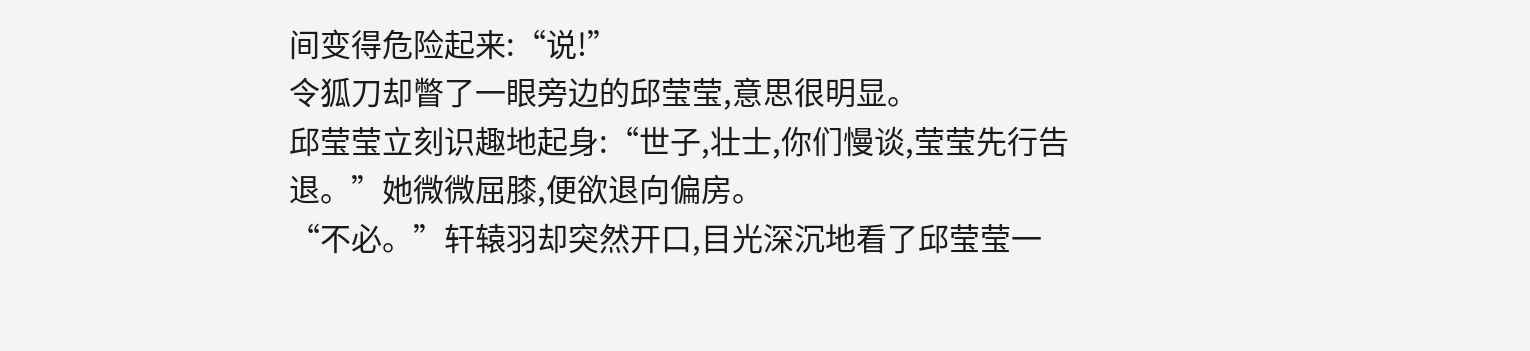间变得危险起来:“说!”
令狐刀却瞥了一眼旁边的邱莹莹,意思很明显。
邱莹莹立刻识趣地起身:“世子,壮士,你们慢谈,莹莹先行告退。”她微微屈膝,便欲退向偏房。
“不必。”轩辕羽却突然开口,目光深沉地看了邱莹莹一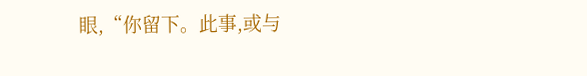眼,“你留下。此事,或与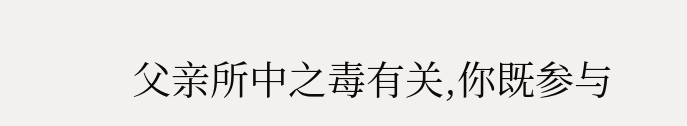父亲所中之毒有关,你既参与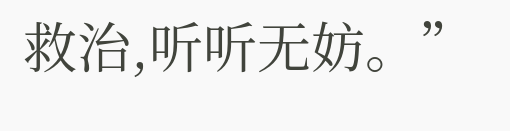救治,听听无妨。”